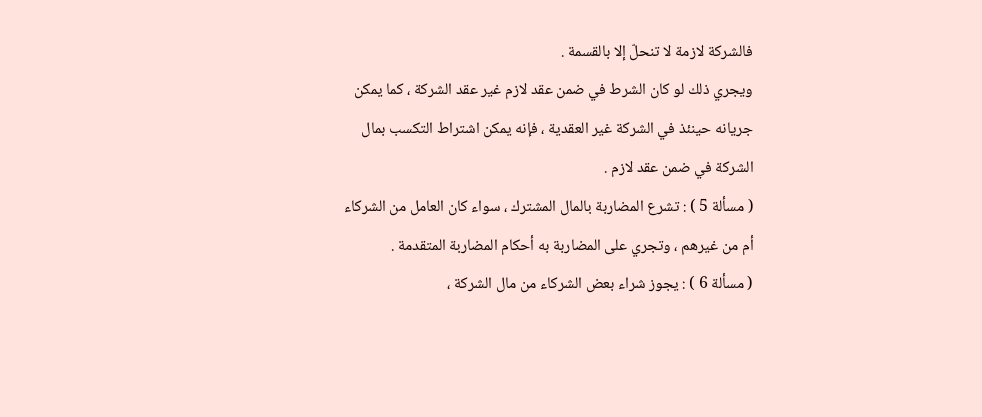فالشركة لازمة لا تنحلّ إلا بالقسمة .
ويجري ذلك لو كان الشرط في ضمن عقد لازم غير عقد الشركة ، كما يمكن جريانه حينئذ في الشركة غير العقدية ، فإنه يمكن اشتراط التكسب بمال الشركة في ضمن عقد لازم .
( مسألة 5 ) : تشرع المضاربة بالمال المشترك ، سواء كان العامل من الشركاء أم من غيرهم ، وتجري على المضاربة به أحكام المضاربة المتقدمة .
( مسألة 6 ) : يجوز شراء بعض الشركاء من مال الشركة ،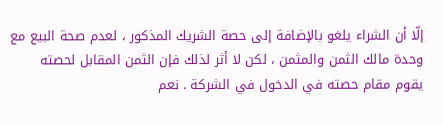إلّا أن الشراء يلغو بالإضافة إلى حصة الشريك المذكور ، لعدم صحة البيع مع وحدة مالك الثمن والمثمن ، لكن لا أثر لذلك فإن الثمن المقابل لحصته يقوم مقام حصته في الدخول في الشركة . نعم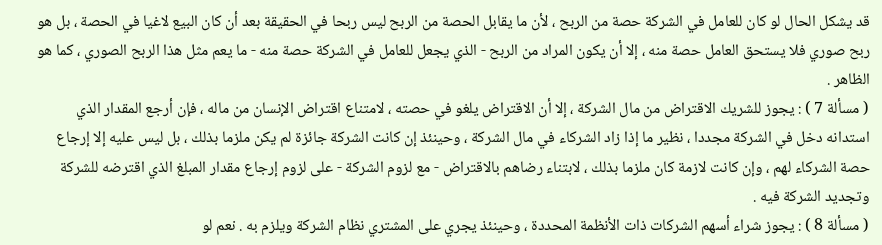قد يشكل الحال لو كان للعامل في الشركة حصة من الربح ، لأن ما يقابل الحصة من الربح ليس ربحا في الحقيقة بعد أن كان البيع لاغيا في الحصة ، بل هو ربح صوري فلا يستحق العامل حصة منه ، إلا أن يكون المراد من الربح - الذي يجعل للعامل في الشركة حصة منه - ما يعم مثل هذا الربح الصوري ، كما هو الظاهر .
( مسألة 7 ) : يجوز للشريك الاقتراض من مال الشركة ، إلا أن الاقتراض يلغو في حصته ، لامتناع اقتراض الإنسان من ماله ، فإن أرجع المقدار الذي استدانه دخل في الشركة مجددا ، نظير ما إذا زاد الشركاء في مال الشركة ، وحينئذ إن كانت الشركة جائزة لم يكن ملزما بذلك ، بل ليس عليه إلا إرجاع حصة الشركاء لهم ، وإن كانت لازمة كان ملزما بذلك ، لابتناء رضاهم بالاقتراض - مع لزوم الشركة - على لزوم إرجاع مقدار المبلغ الذي اقترضه للشركة وتجديد الشركة فيه .
( مسألة 8 ) : يجوز شراء أسهم الشركات ذات الأنظمة المحددة ، وحينئذ يجري على المشتري نظام الشركة ويلزم به . نعم لو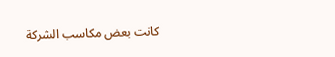كانت بعض مكاسب الشركة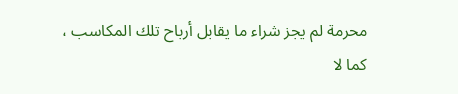محرمة لم يجز شراء ما يقابل أرباح تلك المكاسب ، كما لا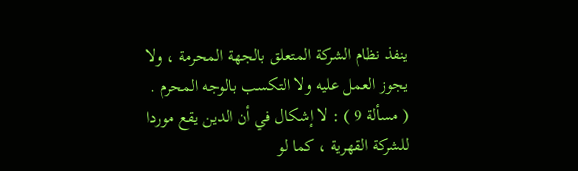ينفذ نظام الشركة المتعلق بالجهة المحرمة ، ولا يجوز العمل عليه ولا التكسب بالوجه المحرم .
( مسألة 9 ) : لا إشكال في أن الدين يقع موردا للشركة القهرية ، كما لو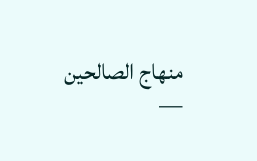منهاج الصالحين —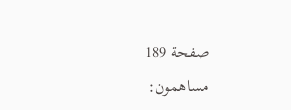صفحة 189
مساهمون: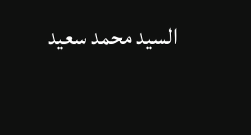السيد محمد سعيد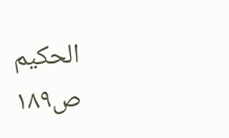الحكيم
ص١٨٩